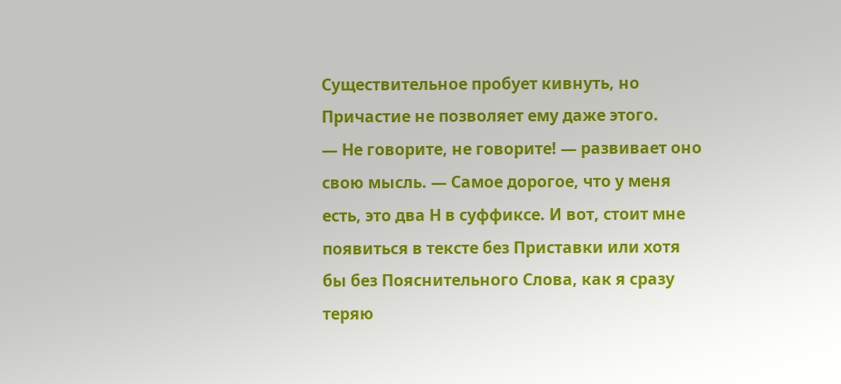Существительное пробует кивнуть, но Причастие не позволяет ему даже этого.
— Не говорите, не говорите! — развивает оно свою мысль. — Самое дорогое, что у меня есть, это два Н в суффиксе. И вот, стоит мне появиться в тексте без Приставки или хотя бы без Пояснительного Слова, как я сразу теряю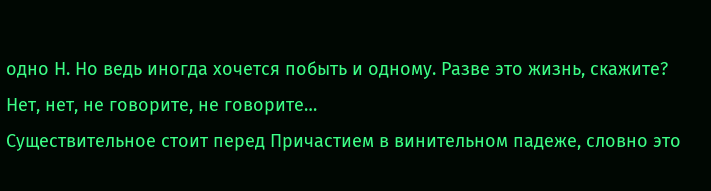одно Н. Но ведь иногда хочется побыть и одному. Разве это жизнь, скажите? Нет, нет, не говорите, не говорите…
Существительное стоит перед Причастием в винительном падеже, словно это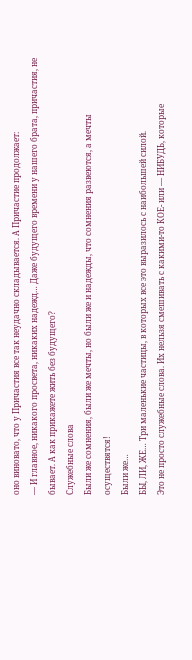оно виновато, что у Причастия все так неудачно складывается. А Причастие продолжает:
— И главное, никакого просвета, никаких надежд… Даже будущего времени у нашего брата, причастия, не бывает. А как прикажете жить без будущего?
Служебные слова
Были же сомнения, были же мечты, но были же и надежды, что сомнения развеются, а мечты осуществятся!
Были же…
БЫ, ЛИ, ЖЕ… Три маленькие частицы, в которых все это выразилось с наибольшей силой.
Это не просто служебные слова. Их нельзя смешивать с какими-то КОЕ- или — НИБУДЬ, которые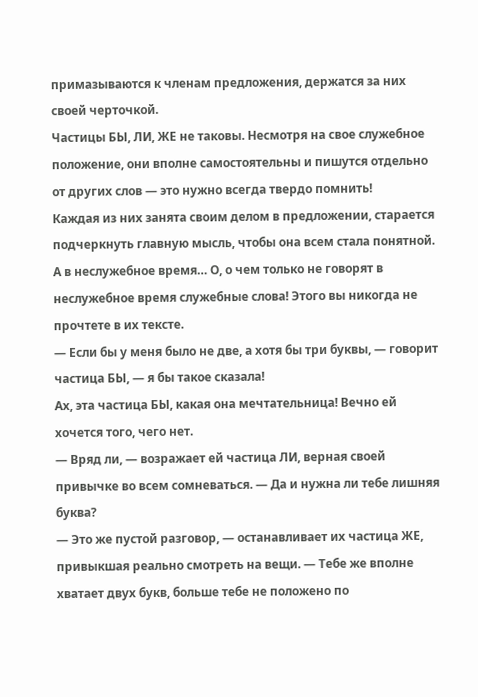примазываются к членам предложения, держатся за них своей черточкой.
Частицы БЫ, ЛИ, ЖЕ не таковы. Несмотря на свое служебное положение, они вполне самостоятельны и пишутся отдельно от других слов — это нужно всегда твердо помнить!
Каждая из них занята своим делом в предложении, старается подчеркнуть главную мысль, чтобы она всем стала понятной. А в неслужебное время… О, о чем только не говорят в неслужебное время служебные слова! Этого вы никогда не прочтете в их тексте.
— Если бы у меня было не две, а хотя бы три буквы, — говорит частица БЫ, — я бы такое сказала!
Ах, эта частица БЫ, какая она мечтательница! Вечно ей хочется того, чего нет.
— Вряд ли, — возражает ей частица ЛИ, верная своей привычке во всем сомневаться. — Да и нужна ли тебе лишняя буква?
— Это же пустой разговор, — останавливает их частица ЖЕ, привыкшая реально смотреть на вещи. — Тебе же вполне хватает двух букв, больше тебе не положено по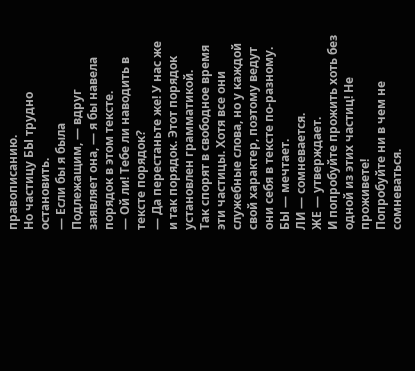правописанию.
Но частицу БЫ трудно остановить.
— Если бы я была Подлежащим, — вдруг заявляет она, — я бы навела порядок в этом тексте.
— Ой ли! Тебе ли наводить в тексте порядок?
— Да перестаньте же! У нас же и так порядок. Этот порядок установлен грамматикой.
Так спорят в свободное время эти частицы. Хотя все они служебные слова, но у каждой свой характер, поэтому ведут они себя в тексте по-разному.
БЫ — мечтает.
ЛИ — сомневается.
ЖЕ — утверждает.
И попробуйте прожить хоть без одной из этих частиц! Не проживете!
Попробуйте ни в чем не сомневаться.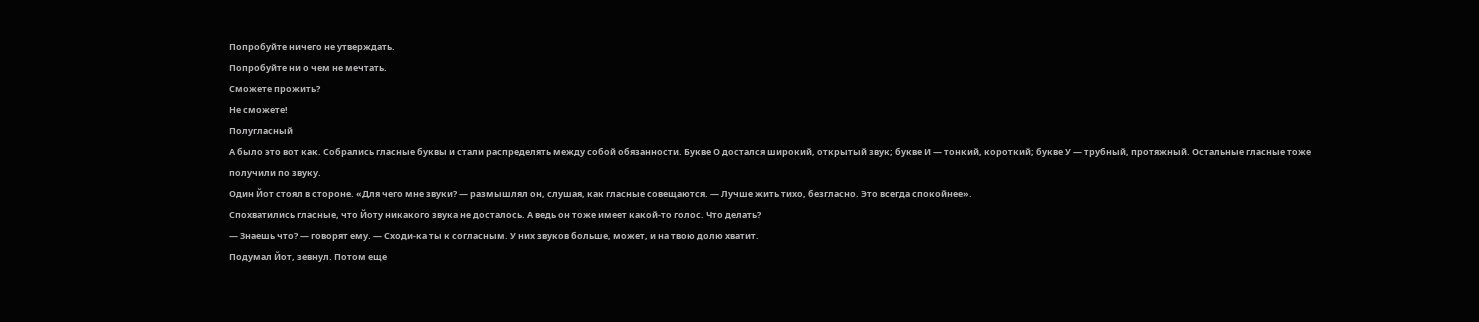Попробуйте ничего не утверждать.
Попробуйте ни о чем не мечтать.
Сможете прожить?
Не сможете!
Полугласный
А было это вот как. Собрались гласные буквы и стали распределять между собой обязанности. Букве О достался широкий, открытый звук; букве И — тонкий, короткий; букве У — трубный, протяжный. Остальные гласные тоже получили по звуку.
Один Йот стоял в стороне. «Для чего мне звуки? — размышлял он, слушая, как гласные совещаются. — Лучше жить тихо, безгласно. Это всегда спокойнее».
Спохватились гласные, что Йоту никакого звука не досталось. А ведь он тоже имеет какой-то голос. Что делать?
— Знаешь что? — говорят ему. — Сходи-ка ты к согласным. У них звуков больше, может, и на твою долю хватит.
Подумал Йот, зевнул. Потом еще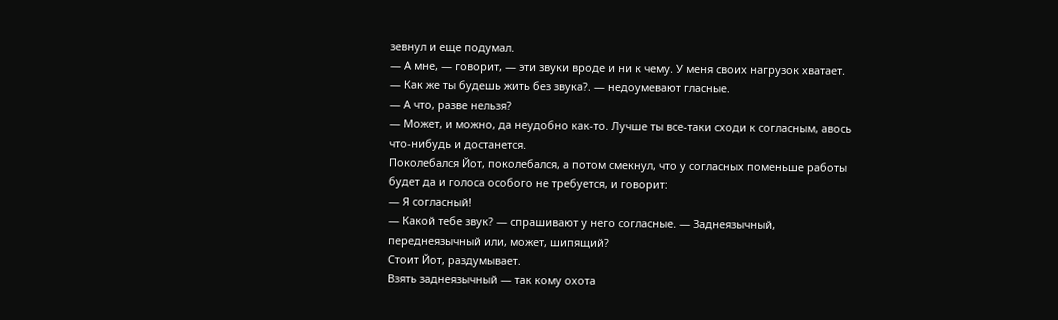зевнул и еще подумал.
— А мне, — говорит, — эти звуки вроде и ни к чему. У меня своих нагрузок хватает.
— Как же ты будешь жить без звука?. — недоумевают гласные.
— А что, разве нельзя?
— Может, и можно, да неудобно как-то. Лучше ты все-таки сходи к согласным, авось что-нибудь и достанется.
Поколебался Йот, поколебался, а потом смекнул, что у согласных поменьше работы будет да и голоса особого не требуется, и говорит:
— Я согласный!
— Какой тебе звук? — спрашивают у него согласные. — Заднеязычный, переднеязычный или, может, шипящий?
Стоит Йот, раздумывает.
Взять заднеязычный — так кому охота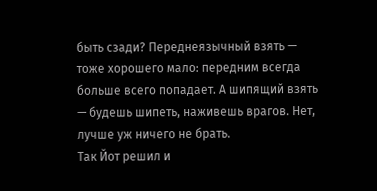быть сзади? Переднеязычный взять — тоже хорошего мало: передним всегда больше всего попадает. А шипящий взять — будешь шипеть, наживешь врагов. Нет, лучше уж ничего не брать.
Так Йот решил и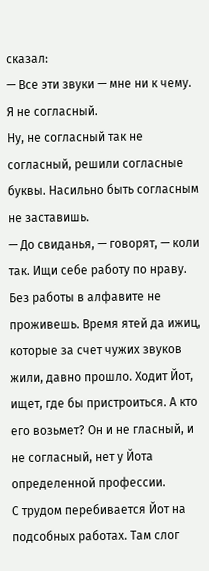сказал:
— Все эти звуки — мне ни к чему. Я не согласный.
Ну, не согласный так не согласный, решили согласные буквы. Насильно быть согласным не заставишь.
— До свиданья, — говорят, — коли так. Ищи себе работу по нраву.
Без работы в алфавите не проживешь. Время ятей да ижиц, которые за счет чужих звуков жили, давно прошло. Ходит Йот, ищет, где бы пристроиться. А кто его возьмет? Он и не гласный, и не согласный, нет у Йота определенной профессии.
С трудом перебивается Йот на подсобных работах. Там слог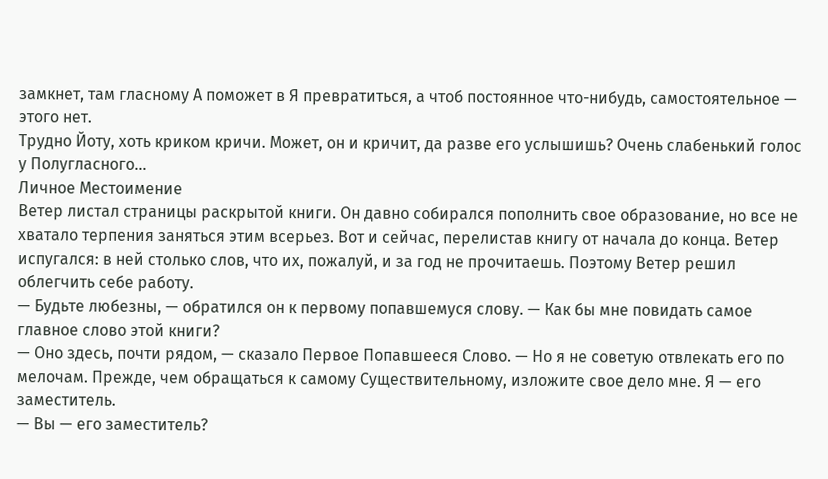замкнет, там гласному А поможет в Я превратиться, а чтоб постоянное что-нибудь, самостоятельное — этого нет.
Трудно Йоту, хоть криком кричи. Может, он и кричит, да разве его услышишь? Очень слабенький голос у Полугласного…
Личное Местоимение
Ветер листал страницы раскрытой книги. Он давно собирался пополнить свое образование, но все не хватало терпения заняться этим всерьез. Вот и сейчас, перелистав книгу от начала до конца. Ветер испугался: в ней столько слов, что их, пожалуй, и за год не прочитаешь. Поэтому Ветер решил облегчить себе работу.
— Будьте любезны, — обратился он к первому попавшемуся слову. — Как бы мне повидать самое главное слово этой книги?
— Оно здесь, почти рядом, — сказало Первое Попавшееся Слово. — Но я не советую отвлекать его по мелочам. Прежде, чем обращаться к самому Существительному, изложите свое дело мне. Я — его заместитель.
— Вы — его заместитель?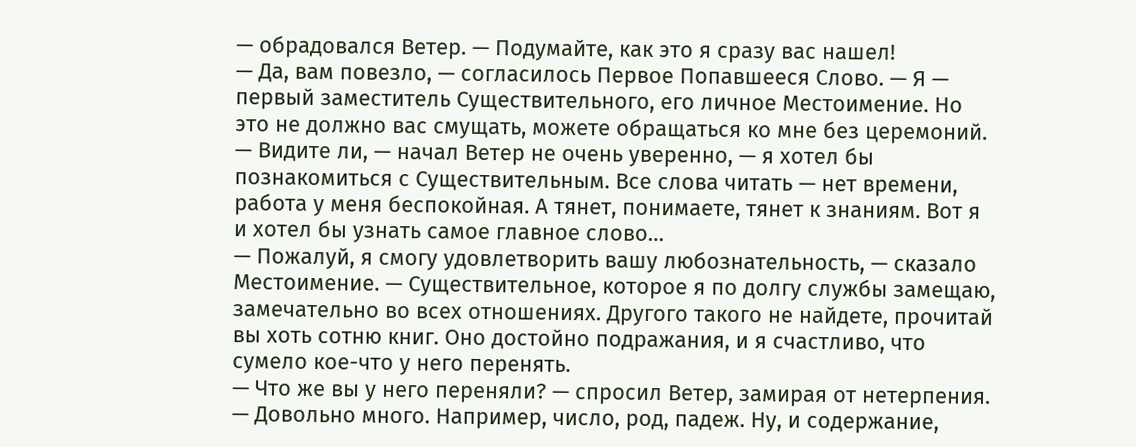— обрадовался Ветер. — Подумайте, как это я сразу вас нашел!
— Да, вам повезло, — согласилось Первое Попавшееся Слово. — Я — первый заместитель Существительного, его личное Местоимение. Но это не должно вас смущать, можете обращаться ко мне без церемоний.
— Видите ли, — начал Ветер не очень уверенно, — я хотел бы познакомиться с Существительным. Все слова читать — нет времени, работа у меня беспокойная. А тянет, понимаете, тянет к знаниям. Вот я и хотел бы узнать самое главное слово…
— Пожалуй, я смогу удовлетворить вашу любознательность, — сказало Местоимение. — Существительное, которое я по долгу службы замещаю, замечательно во всех отношениях. Другого такого не найдете, прочитай вы хоть сотню книг. Оно достойно подражания, и я счастливо, что сумело кое-что у него перенять.
— Что же вы у него переняли? — спросил Ветер, замирая от нетерпения.
— Довольно много. Например, число, род, падеж. Ну, и содержание,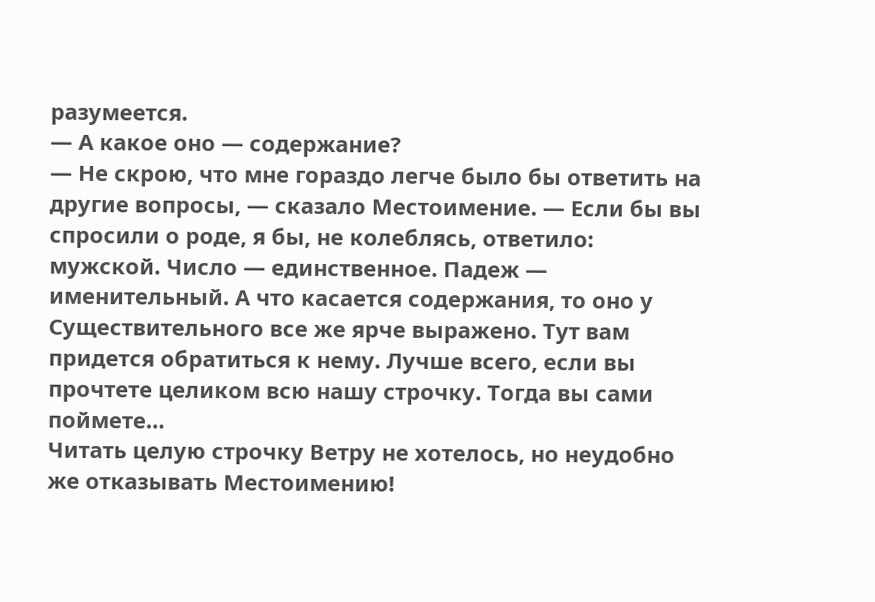разумеется.
— А какое оно — содержание?
— Не скрою, что мне гораздо легче было бы ответить на другие вопросы, — сказало Местоимение. — Если бы вы спросили о роде, я бы, не колеблясь, ответило: мужской. Число — единственное. Падеж — именительный. А что касается содержания, то оно у Существительного все же ярче выражено. Тут вам придется обратиться к нему. Лучше всего, если вы прочтете целиком всю нашу строчку. Тогда вы сами поймете…
Читать целую строчку Ветру не хотелось, но неудобно же отказывать Местоимению!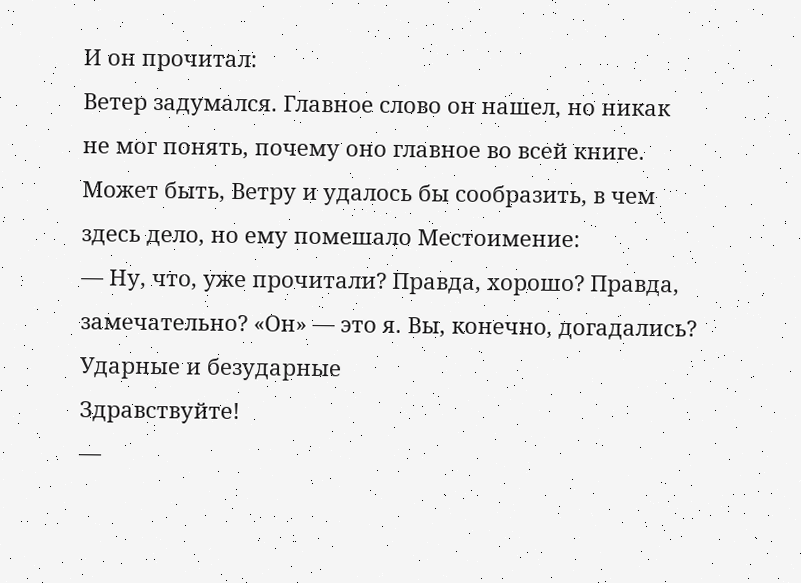И он прочитал:
Ветер задумался. Главное слово он нашел, но никак не мог понять, почему оно главное во всей книге.
Может быть, Ветру и удалось бы сообразить, в чем здесь дело, но ему помешало Местоимение:
— Ну, что, уже прочитали? Правда, хорошо? Правда, замечательно? «Он» — это я. Вы, конечно, догадались?
Ударные и безударные
Здравствуйте!
—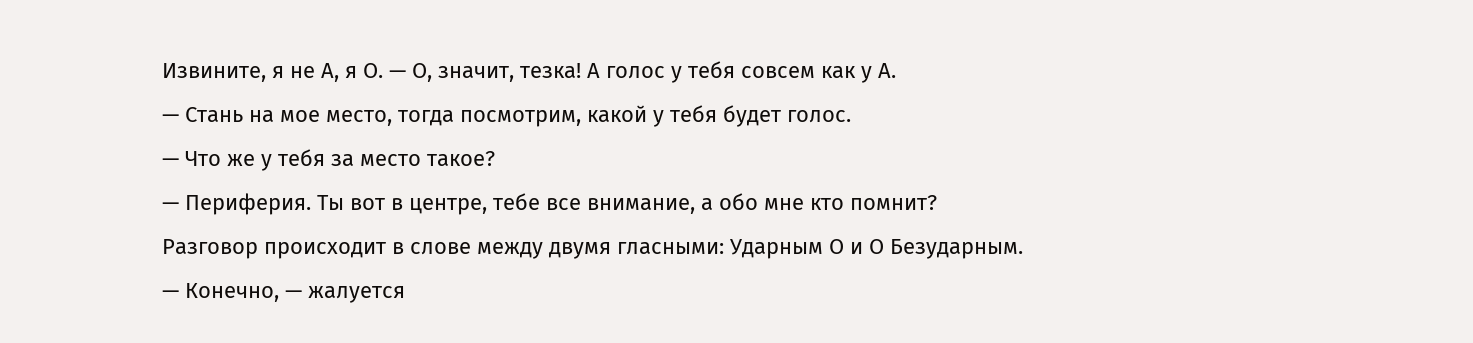Извините, я не А, я О. — О, значит, тезка! А голос у тебя совсем как у А.
— Стань на мое место, тогда посмотрим, какой у тебя будет голос.
— Что же у тебя за место такое?
— Периферия. Ты вот в центре, тебе все внимание, а обо мне кто помнит?
Разговор происходит в слове между двумя гласными: Ударным О и О Безударным.
— Конечно, — жалуется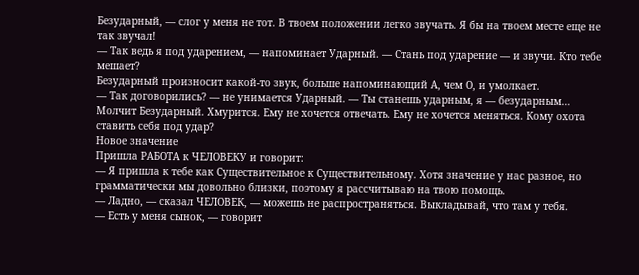Безударный, — слог у меня не тот. В твоем положении легко звучать. Я бы на твоем месте еще не так звучал!
— Так ведь я под ударением, — напоминает Ударный. — Стань под ударение — и звучи. Кто тебе мешает?
Безударный произносит какой-то звук, больше напоминающий А, чем О, и умолкает.
— Так договорились? — не унимается Ударный. — Ты станешь ударным, я — безударным…
Молчит Безударный. Хмурится. Ему не хочется отвечать. Ему не хочется меняться. Кому охота ставить себя под удар?
Новое значение
Пришла РАБОТА к ЧЕЛОВЕКУ и говорит:
— Я пришла к тебе как Существительное к Существительному. Хотя значение у нас разное, но грамматически мы довольно близки, поэтому я рассчитываю на твою помощь.
— Ладно, — сказал ЧЕЛОВЕК, — можешь не распространяться. Выкладывай, что там у тебя.
— Есть у меня сынок, — говорит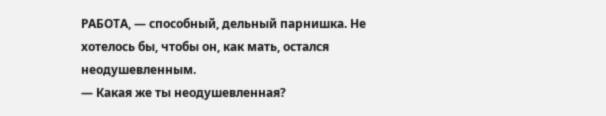РАБОТА, — способный, дельный парнишка. Не хотелось бы, чтобы он, как мать, остался неодушевленным.
— Какая же ты неодушевленная?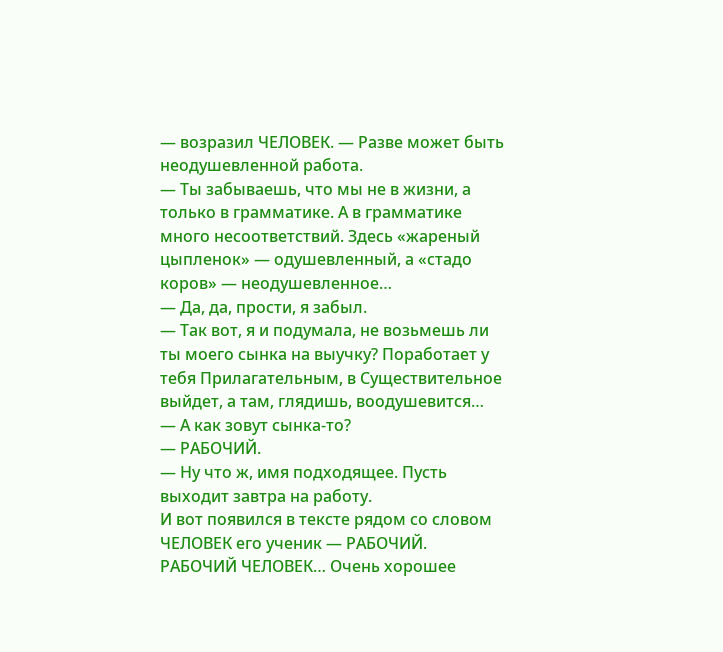— возразил ЧЕЛОВЕК. — Разве может быть неодушевленной работа.
— Ты забываешь, что мы не в жизни, а только в грамматике. А в грамматике много несоответствий. Здесь «жареный цыпленок» — одушевленный, а «стадо коров» — неодушевленное…
— Да, да, прости, я забыл.
— Так вот, я и подумала, не возьмешь ли ты моего сынка на выучку? Поработает у тебя Прилагательным, в Существительное выйдет, а там, глядишь, воодушевится…
— А как зовут сынка-то?
— РАБОЧИЙ.
— Ну что ж, имя подходящее. Пусть выходит завтра на работу.
И вот появился в тексте рядом со словом ЧЕЛОВЕК его ученик — РАБОЧИЙ.
РАБОЧИЙ ЧЕЛОВЕК… Очень хорошее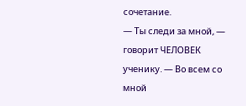сочетание.
— Ты следи за мной, — говорит ЧЕЛОВЕК ученику. — Во всем со мной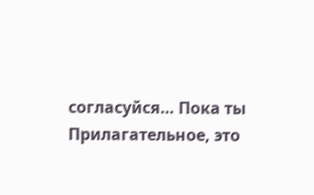согласуйся… Пока ты Прилагательное, это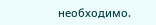необходимо.